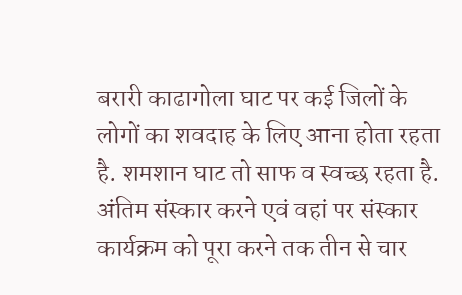बरारी काढागोला घाट पर कई जिलों के लोगों का शवदाह के लिए आना होता रहता है. शमशान घाट तो साफ व स्वच्छ रहता है. अंतिम संस्कार करने एवं वहां पर संस्कार कार्यक्रम को पूरा करने तक तीन से चार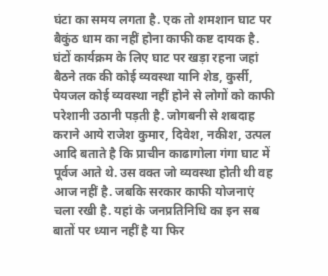घंटा का समय लगता है. एक तो शमशान घाट पर बैकुंठ धाम का नहीं होना काफी कष्ट दायक है. घंटों कार्यक्रम के लिए घाट पर खड़ा रहना जहां बैठने तक की कोई व्यवस्था यानि शेड, कुर्सी, पेयजल कोई व्यवस्था नहीं होने से लोगों को काफी परेशानी उठानी पड़ती है. जोगबनी से शबदाह कराने आये राजेश कुमार, दिवेश, नकीश, उत्पल आदि बताते है कि प्राचीन काढागोला गंगा घाट में पूर्वज आते थे. उस वक्त जो व्यवस्था होती थी वह आज नहीं है. जबकि सरकार काफी योजनाएं चला रखी है. यहां के जनप्रतिनिधि का इन सब बातों पर ध्यान नहीं है या फिर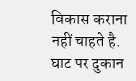विकास कराना नहीं चाहते है. घाट पर दुकान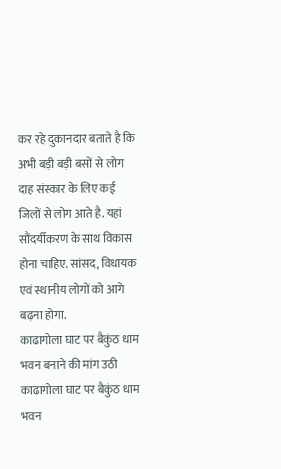कर रहे दुकानदार बताते है कि अभी बड़ी बड़ी बसों से लोग दाह संस्कार के लिए कई जिलों से लोग आते है. यहां सौंदर्यीकरण के साथ विकास होना चाहिए. सांसद, विधायक एवं स्थानीय लोगों को आगे बढ़ना होगा.
काढागोला घाट पर बैकुंठ धाम भवन बनाने की मांग उठी
काढागोला घाट पर बैकुंठ धाम भवन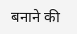बनाने की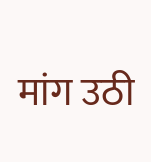मांग उठी